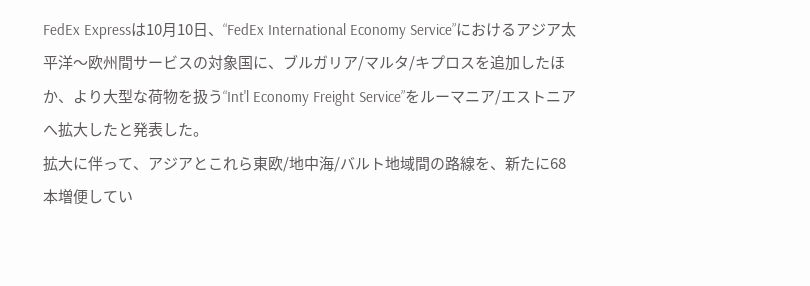FedEx Expressは10月10日、“FedEx International Economy Service”におけるアジア太平洋〜欧州間サービスの対象国に、ブルガリア/マルタ/キプロスを追加したほか、より大型な荷物を扱う“Int'l Economy Freight Service”をルーマニア/エストニアへ拡大したと発表した。
拡大に伴って、アジアとこれら東欧/地中海/バルト地域間の路線を、新たに68本増便してい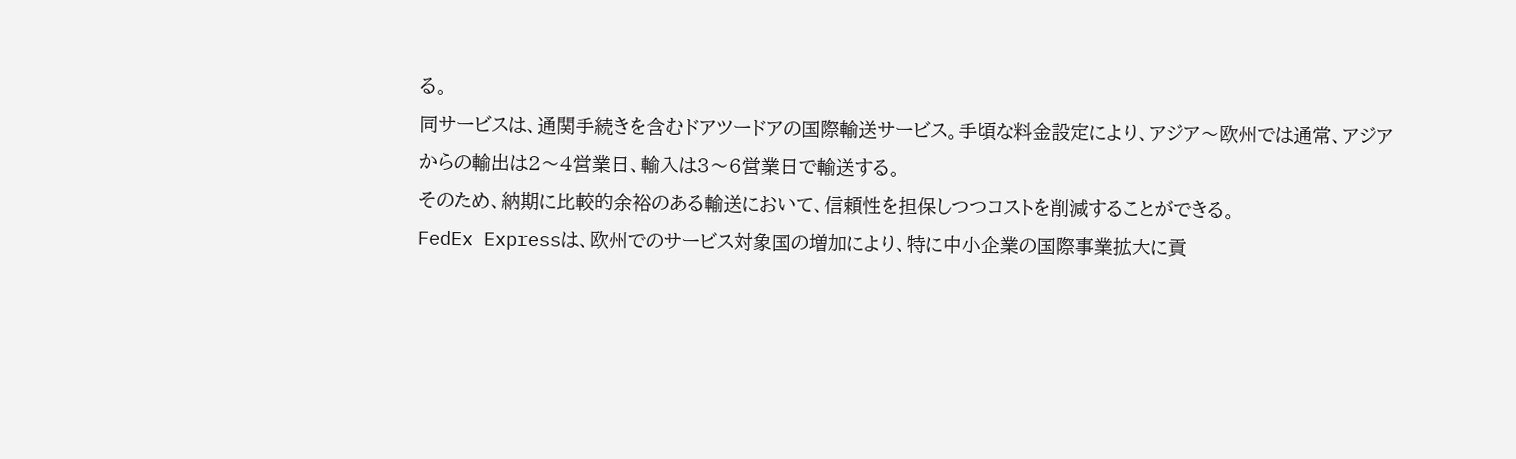る。
同サービスは、通関手続きを含むドアツードアの国際輸送サービス。手頃な料金設定により、アジア〜欧州では通常、アジアからの輸出は2〜4営業日、輸入は3〜6営業日で輸送する。
そのため、納期に比較的余裕のある輸送において、信頼性を担保しつつコストを削減することができる。
FedEx Expressは、欧州でのサービス対象国の増加により、特に中小企業の国際事業拡大に貢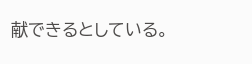献できるとしている。